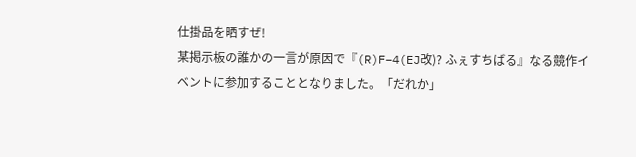仕掛品を晒すぜ!
某掲示板の誰かの一言が原因で『(R)F−4(EJ改)? ふぇすちばる』なる競作イベントに参加することとなりました。「だれか」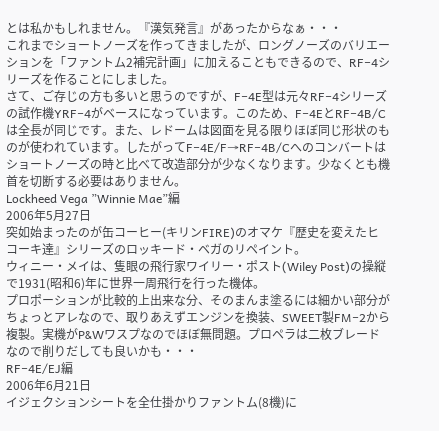とは私かもしれません。『漢気発言』があったからなぁ・・・
これまでショートノーズを作ってきましたが、ロングノーズのバリエーションを「ファントム2補完計画」に加えることもできるので、RF−4シリーズを作ることにしました。
さて、ご存じの方も多いと思うのですが、F−4E型は元々RF−4シリーズの試作機YRF−4がベースになっています。このため、F−4EとRF−4B/Cは全長が同じです。また、レドームは図面を見る限りほぼ同じ形状のものが使われています。したがってF−4E/F→RF−4B/Cへのコンバートはショートノーズの時と比べて改造部分が少なくなります。少なくとも機首を切断する必要はありません。
Lockheed Vega ”Winnie Mae”編
2006年5月27日
突如始まったのが缶コーヒー(キリンFIRE)のオマケ『歴史を変えたヒコーキ達』シリーズのロッキード・ベガのリペイント。
ウィニー・メイは、隻眼の飛行家ワイリー・ポスト(Wiley Post)の操縦で1931(昭和6)年に世界一周飛行を行った機体。
プロポーションが比較的上出来な分、そのまんま塗るには細かい部分がちょっとアレなので、取りあえずエンジンを換装、SWEET製FM−2から複製。実機がP&Wワスプなのでほぼ無問題。プロペラは二枚ブレードなので削りだしても良いかも・・・
RF−4E/EJ編
2006年6月21日
イジェクションシートを全仕掛かりファントム(8機)に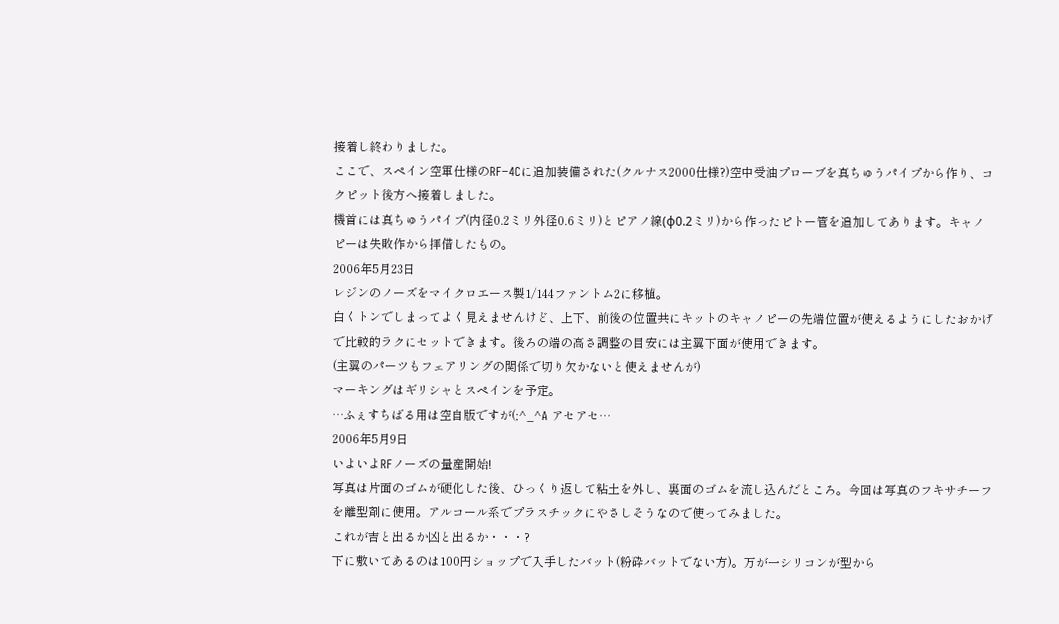接着し終わりました。
ここで、スペイン空軍仕様のRF−4Cに追加装備された(クルナス2000仕様?)空中受油プローブを真ちゅうパイプから作り、コクピット後方へ接着しました。
機首には真ちゅうパイプ(内径0.2ミリ外径0.6ミリ)とピアノ線(φ0.2ミリ)から作ったピトー管を追加してあります。キャノピーは失敗作から拝借したもの。
2006年5月23日
レジンのノーズをマイクロエース製1/144ファントム2に移植。
白くトンでしまってよく見えませんけど、上下、前後の位置共にキットのキャノピーの先端位置が使えるようにしたおかげで比較的ラクにセットできます。後ろの端の高さ調整の目安には主翼下面が使用できます。
(主翼のパーツもフェアリングの関係で切り欠かないと使えませんが)
マーキングはギリシャとスペインを予定。
…ふぇすちばる用は空自版ですが(;^_^A アセアセ…
2006年5月9日
いよいよRFノーズの量産開始!
写真は片面のゴムが硬化した後、ひっくり返して粘土を外し、裏面のゴムを流し込んだところ。今回は写真のフキサチーフを離型剤に使用。アルコール系でプラスチックにやさしそうなので使ってみました。
これが吉と出るか凶と出るか・・・?
下に敷いてあるのは100円ショップで入手したバット(粉砕バットでない方)。万が一シリコンが型から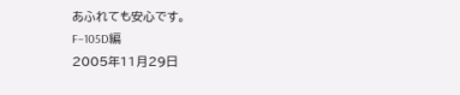あふれても安心です。
F−105D編
2005年11月29日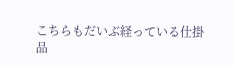こちらもだいぶ経っている仕掛品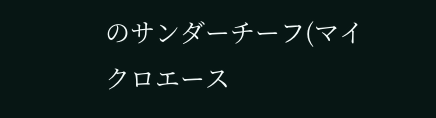のサンダーチーフ(マイクロエース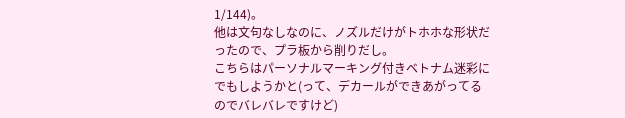1/144)。
他は文句なしなのに、ノズルだけがトホホな形状だったので、プラ板から削りだし。
こちらはパーソナルマーキング付きベトナム迷彩にでもしようかと(って、デカールができあがってるのでバレバレですけど)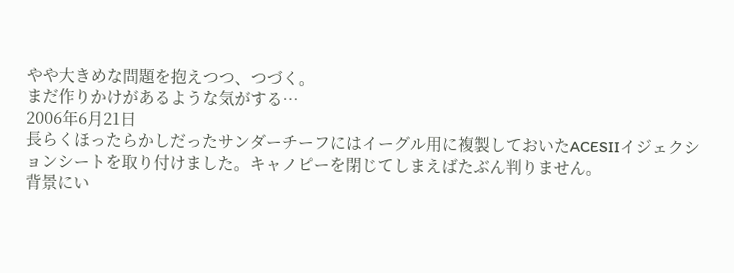やや大きめな問題を抱えつつ、つづく。
まだ作りかけがあるような気がする…
2006年6月21日
長らくほったらかしだったサンダーチーフにはイーグル用に複製しておいたACESIIイジェクションシートを取り付けました。キャノピーを閉じてしまえばたぶん判りません。
背景にい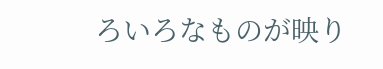ろいろなものが映り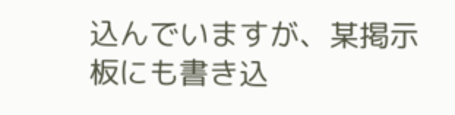込んでいますが、某掲示板にも書き込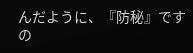んだように、『防秘』ですの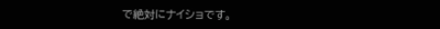で絶対にナイショです。